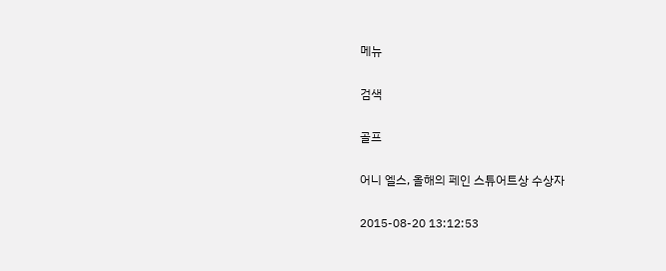메뉴

검색

골프

어니 엘스, 올해의 페인 스튜어트상 수상자

2015-08-20 13:12:53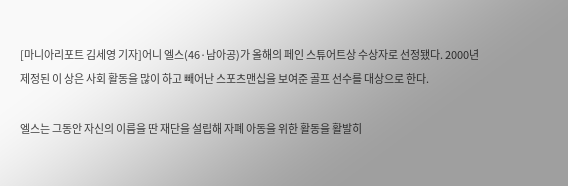[마니아리포트 김세영 기자]어니 엘스(46·남아공)가 올해의 페인 스튜어트상 수상자로 선정됐다. 2000년 제정된 이 상은 사회 활동을 많이 하고 빼어난 스포츠맨십을 보여준 골프 선수를 대상으로 한다.

엘스는 그동안 자신의 이름을 딴 재단을 설립해 자폐 아동을 위한 활동을 활발히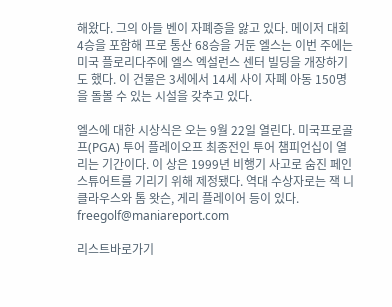해왔다. 그의 아들 벤이 자폐증을 앓고 있다. 메이저 대회 4승을 포함해 프로 통산 68승을 거둔 엘스는 이번 주에는 미국 플로리다주에 엘스 엑설런스 센터 빌딩을 개장하기도 했다. 이 건물은 3세에서 14세 사이 자폐 아동 150명을 돌볼 수 있는 시설을 갖추고 있다.

엘스에 대한 시상식은 오는 9월 22일 열린다. 미국프로골프(PGA) 투어 플레이오프 최종전인 투어 챔피언십이 열리는 기간이다. 이 상은 1999년 비행기 사고로 숨진 페인 스튜어트를 기리기 위해 제정됐다. 역대 수상자로는 잭 니클라우스와 톰 왓슨, 게리 플레이어 등이 있다.
freegolf@maniareport.com

리스트바로가기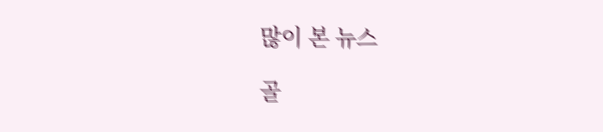많이 본 뉴스

골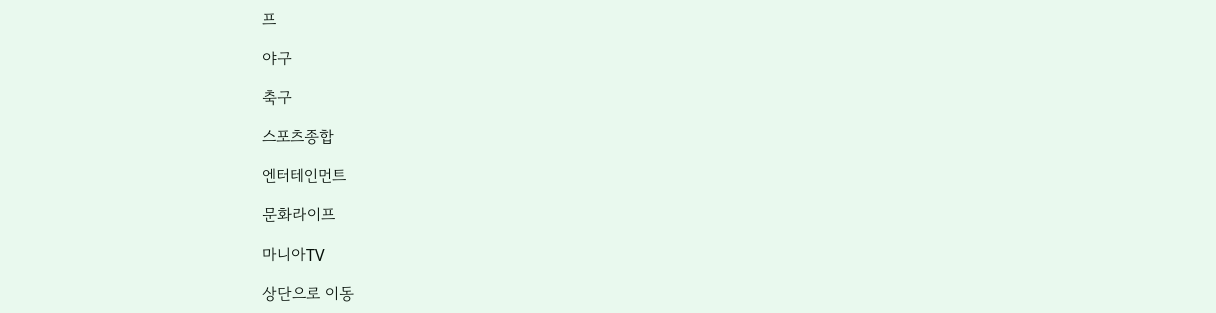프

야구

축구

스포츠종합

엔터테인먼트

문화라이프

마니아TV

상단으로 이동